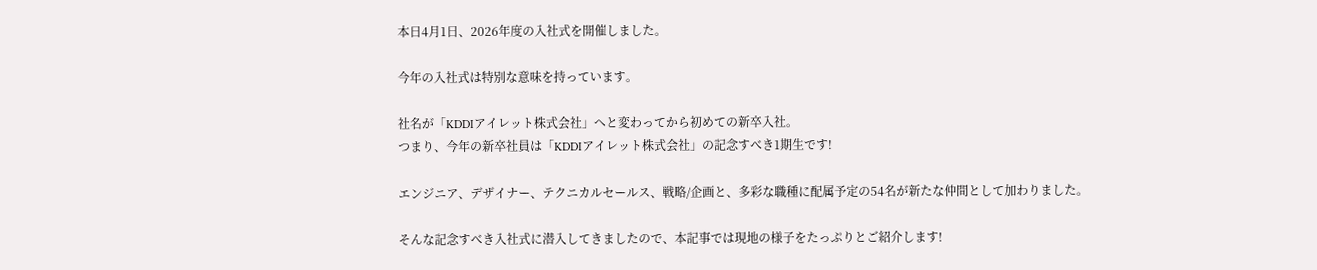本日4月1日、2026年度の入社式を開催しました。

今年の入社式は特別な意味を持っています。

社名が「KDDIアイレット株式会社」へと変わってから初めての新卒入社。
つまり、今年の新卒社員は「KDDIアイレット株式会社」の記念すべき1期生です!

エンジニア、デザイナー、テクニカルセールス、戦略/企画と、多彩な職種に配属予定の54名が新たな仲間として加わりました。

そんな記念すべき入社式に潜入してきましたので、本記事では現地の様子をたっぷりとご紹介します!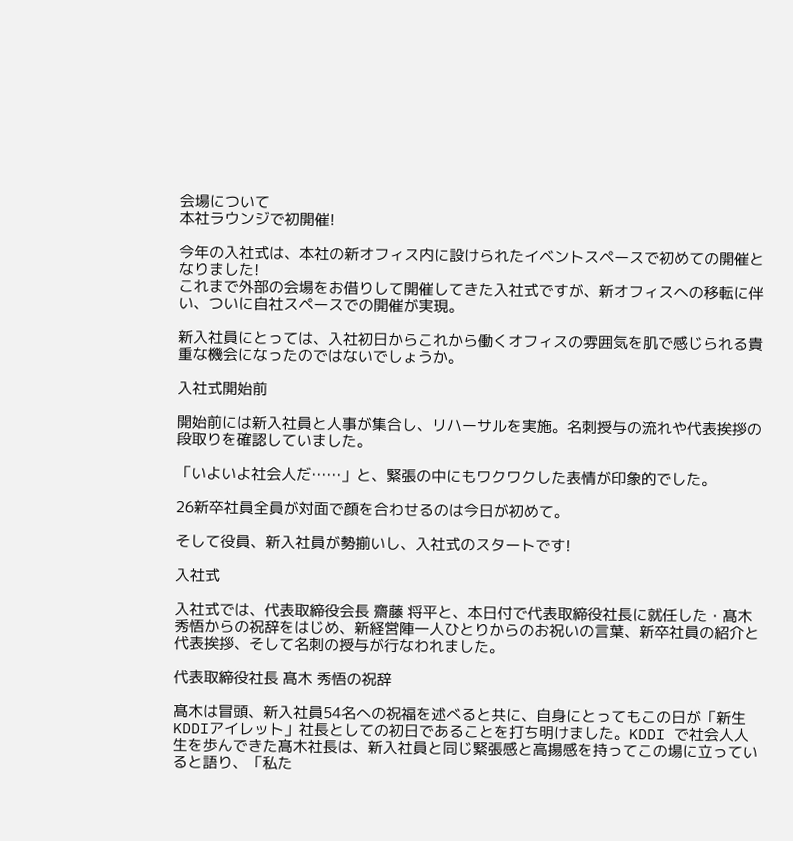会場について
本社ラウンジで初開催!

今年の入社式は、本社の新オフィス内に設けられたイベントスペースで初めての開催となりました!
これまで外部の会場をお借りして開催してきた入社式ですが、新オフィスへの移転に伴い、ついに自社スペースでの開催が実現。

新入社員にとっては、入社初日からこれから働くオフィスの雰囲気を肌で感じられる貴重な機会になったのではないでしょうか。

入社式開始前

開始前には新入社員と人事が集合し、リハーサルを実施。名刺授与の流れや代表挨拶の段取りを確認していました。

「いよいよ社会人だ……」と、緊張の中にもワクワクした表情が印象的でした。

26新卒社員全員が対面で顔を合わせるのは今日が初めて。

そして役員、新入社員が勢揃いし、入社式のスタートです!

入社式

入社式では、代表取締役会長 齋藤 将平と、本日付で代表取締役社長に就任した・髙木 秀悟からの祝辞をはじめ、新経営陣一人ひとりからのお祝いの言葉、新卒社員の紹介と代表挨拶、そして名刺の授与が行なわれました。

代表取締役社長 髙木 秀悟の祝辞

髙木は冒頭、新入社員54名への祝福を述べると共に、自身にとってもこの日が「新生 KDDIアイレット」社長としての初日であることを打ち明けました。KDDI で社会人人生を歩んできた髙木社長は、新入社員と同じ緊張感と高揚感を持ってこの場に立っていると語り、「私た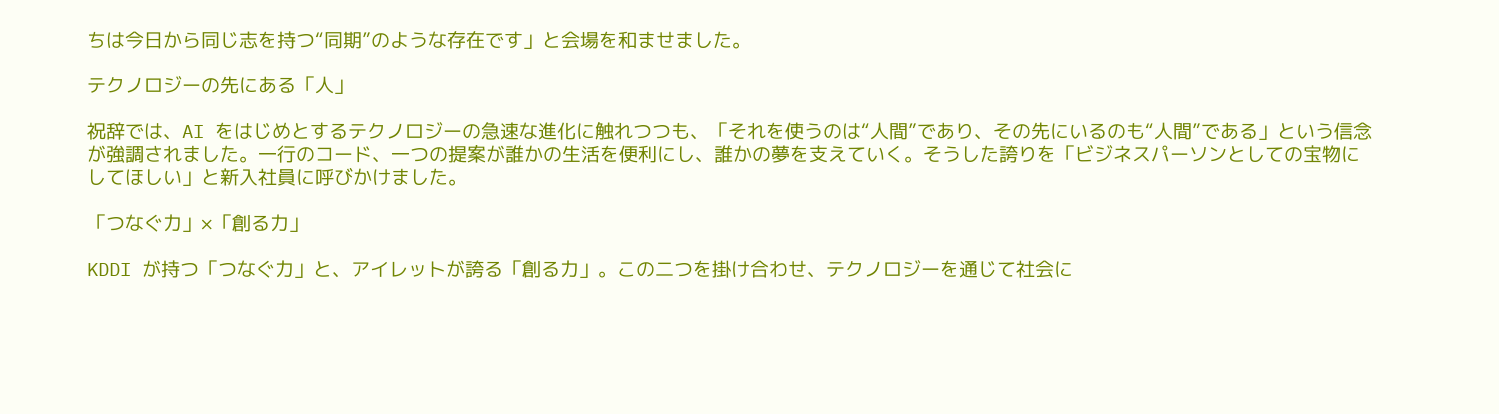ちは今日から同じ志を持つ“同期”のような存在です」と会場を和ませました。

テクノロジーの先にある「人」

祝辞では、AI をはじめとするテクノロジーの急速な進化に触れつつも、「それを使うのは“人間”であり、その先にいるのも“人間”である」という信念が強調されました。一行のコード、一つの提案が誰かの生活を便利にし、誰かの夢を支えていく。そうした誇りを「ビジネスパーソンとしての宝物にしてほしい」と新入社員に呼びかけました。

「つなぐ力」×「創る力」

KDDI が持つ「つなぐ力」と、アイレットが誇る「創る力」。この二つを掛け合わせ、テクノロジーを通じて社会に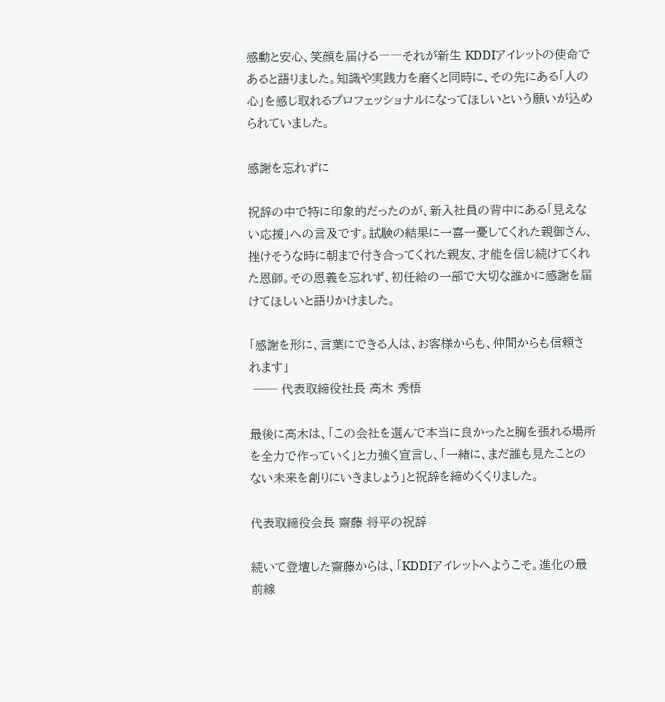感動と安心、笑顔を届ける――それが新生 KDDIアイレットの使命であると語りました。知識や実践力を磨くと同時に、その先にある「人の心」を感じ取れるプロフェッショナルになってほしいという願いが込められていました。

感謝を忘れずに

祝辞の中で特に印象的だったのが、新入社員の背中にある「見えない応援」への言及です。試験の結果に一喜一憂してくれた親御さん、挫けそうな時に朝まで付き合ってくれた親友、才能を信じ続けてくれた恩師。その恩義を忘れず、初任給の一部で大切な誰かに感謝を届けてほしいと語りかけました。

「感謝を形に、言葉にできる人は、お客様からも、仲間からも信頼されます」
 ── 代表取締役社長 髙木 秀悟

最後に髙木は、「この会社を選んで本当に良かったと胸を張れる場所を全力で作っていく」と力強く宣言し、「一緒に、まだ誰も見たことのない未来を創りにいきましょう」と祝辞を締めくくりました。

代表取締役会長 齋藤 将平の祝辞

続いて登壇した齋藤からは、「KDDIアイレットへようこそ。進化の最前線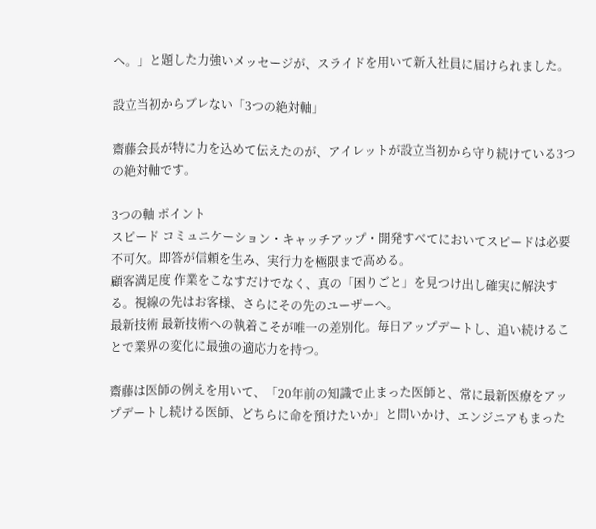へ。」と題した力強いメッセージが、スライドを用いて新入社員に届けられました。

設立当初からブレない「3つの絶対軸」

齋藤会長が特に力を込めて伝えたのが、アイレットが設立当初から守り続けている3つの絶対軸です。

3つの軸 ポイント
スピード コミュニケーション・キャッチアップ・開発すべてにおいてスピードは必要不可欠。即答が信頼を生み、実行力を極限まで高める。
顧客満足度 作業をこなすだけでなく、真の「困りごと」を見つけ出し確実に解決する。視線の先はお客様、さらにその先のユーザーへ。
最新技術 最新技術への執着こそが唯一の差別化。毎日アップデートし、追い続けることで業界の変化に最強の適応力を持つ。

齋藤は医師の例えを用いて、「20年前の知識で止まった医師と、常に最新医療をアップデートし続ける医師、どちらに命を預けたいか」と問いかけ、エンジニアもまった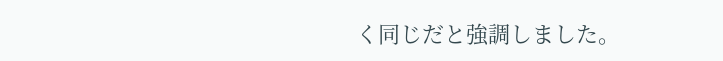く同じだと強調しました。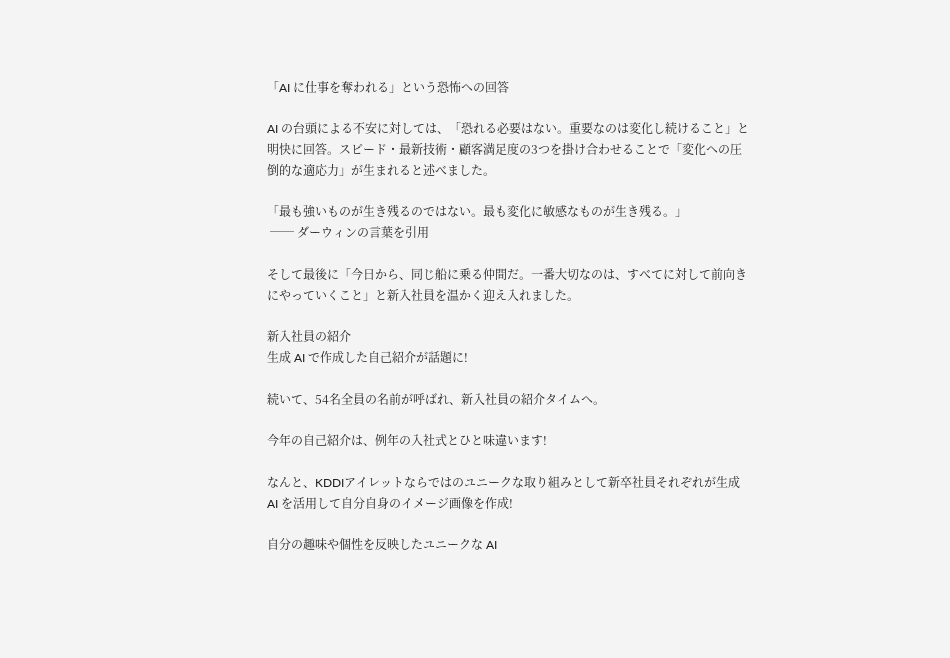「AI に仕事を奪われる」という恐怖への回答

AI の台頭による不安に対しては、「恐れる必要はない。重要なのは変化し続けること」と明快に回答。スピード・最新技術・顧客満足度の3つを掛け合わせることで「変化への圧倒的な適応力」が生まれると述べました。

「最も強いものが生き残るのではない。最も変化に敏感なものが生き残る。」
 ── ダーウィンの言葉を引用

そして最後に「今日から、同じ船に乗る仲間だ。一番大切なのは、すべてに対して前向きにやっていくこと」と新入社員を温かく迎え入れました。

新入社員の紹介
生成 AI で作成した自己紹介が話題に!

続いて、54名全員の名前が呼ばれ、新入社員の紹介タイムへ。

今年の自己紹介は、例年の入社式とひと味違います!

なんと、KDDIアイレットならではのユニークな取り組みとして新卒社員それぞれが生成 AI を活用して自分自身のイメージ画像を作成!

自分の趣味や個性を反映したユニークな AI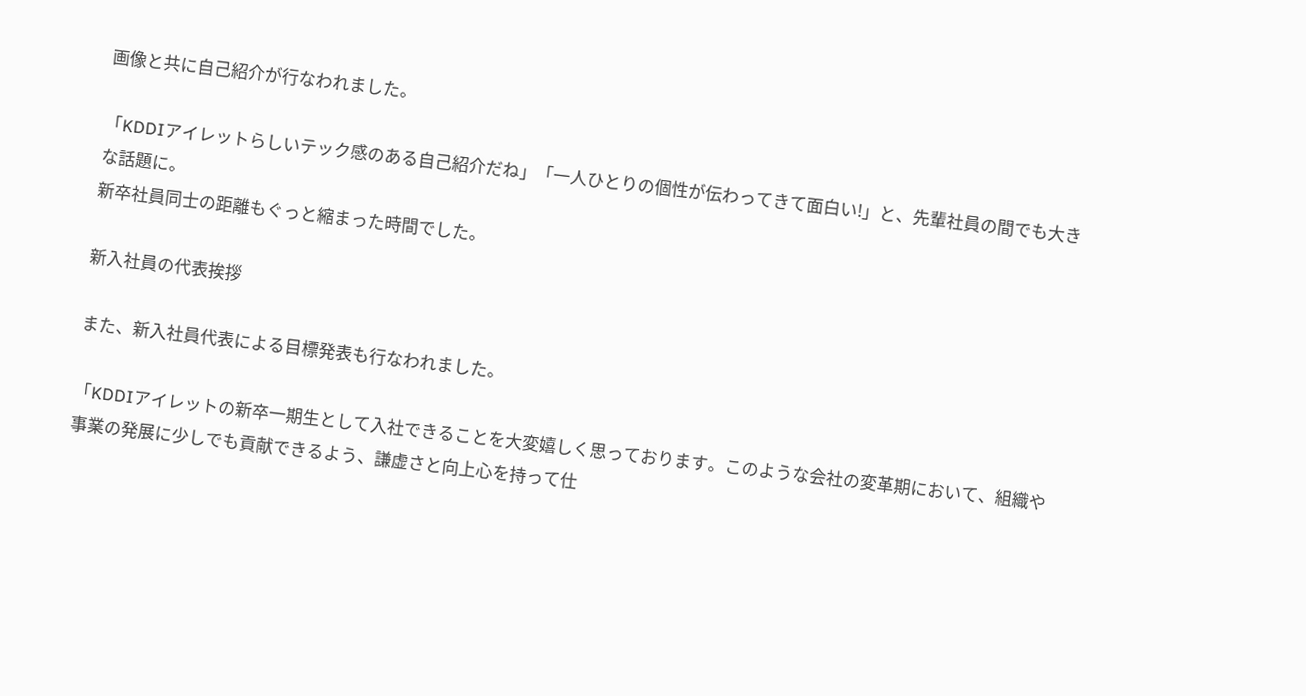画像と共に自己紹介が行なわれました。

「KDDIアイレットらしいテック感のある自己紹介だね」「一人ひとりの個性が伝わってきて面白い!」と、先輩社員の間でも大きな話題に。
新卒社員同士の距離もぐっと縮まった時間でした。

新入社員の代表挨拶

また、新入社員代表による目標発表も行なわれました。

「KDDIアイレットの新卒一期生として入社できることを大変嬉しく思っております。このような会社の変革期において、組織や事業の発展に少しでも貢献できるよう、謙虚さと向上心を持って仕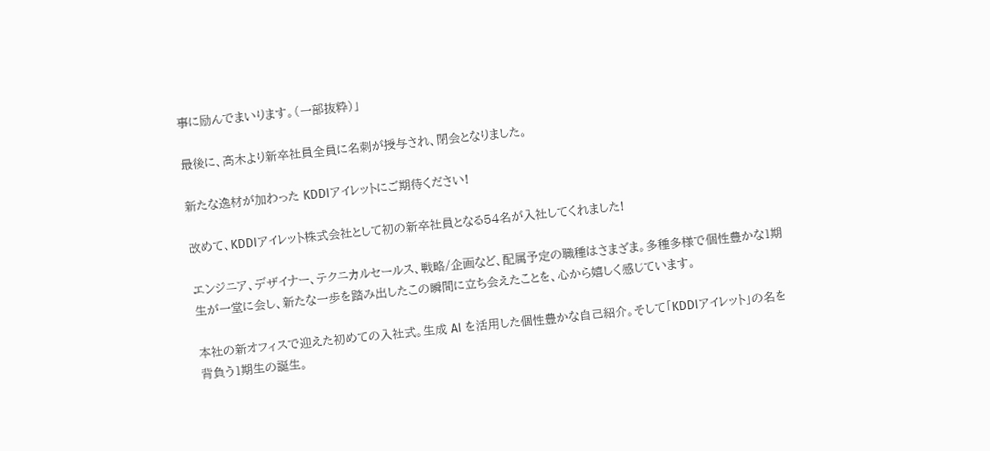事に励んでまいります。(一部抜粋)」

最後に、髙木より新卒社員全員に名刺が授与され、閉会となりました。

新たな逸材が加わった KDDIアイレットにご期待ください!

改めて、KDDIアイレット株式会社として初の新卒社員となる54名が入社してくれました!

エンジニア、デザイナー、テクニカルセールス、戦略/企画など、配属予定の職種はさまざま。多種多様で個性豊かな1期生が一堂に会し、新たな一歩を踏み出したこの瞬間に立ち会えたことを、心から嬉しく感じています。

本社の新オフィスで迎えた初めての入社式。生成 AI を活用した個性豊かな自己紹介。そして「KDDIアイレット」の名を背負う1期生の誕生。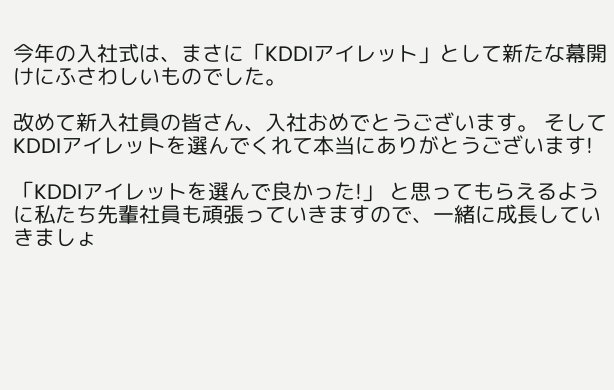今年の入社式は、まさに「KDDIアイレット」として新たな幕開けにふさわしいものでした。

改めて新入社員の皆さん、入社おめでとうございます。 そして KDDIアイレットを選んでくれて本当にありがとうございます!

「KDDIアイレットを選んで良かった!」 と思ってもらえるように私たち先輩社員も頑張っていきますので、一緒に成長していきましょ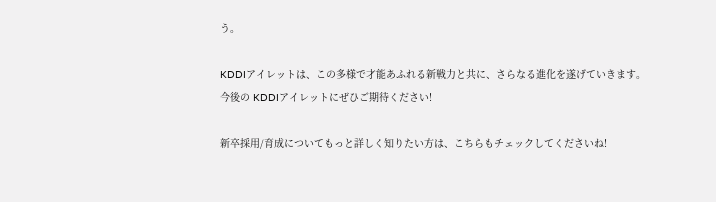う。

KDDIアイレットは、この多様で才能あふれる新戦力と共に、さらなる進化を遂げていきます。
今後の KDDIアイレットにぜひご期待ください!

新卒採用/育成についてもっと詳しく知りたい方は、こちらもチェックしてくださいね!